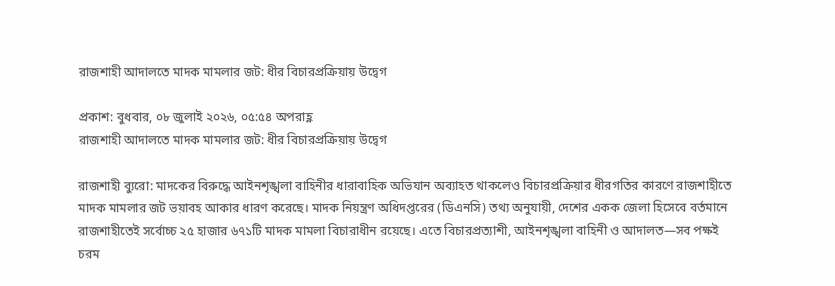রাজশাহী আদালতে মাদক মামলার জট: ধীর বিচারপ্রক্রিয়ায় উদ্বেগ

প্রকাশ: বুধবার, ০৮ জুলাই ২০২৬, ০৫:৫৪ অপরাহ্ণ
রাজশাহী আদালতে মাদক মামলার জট: ধীর বিচারপ্রক্রিয়ায় উদ্বেগ

রাজশাহী ব্যুরো: মাদকের বিরুদ্ধে আইনশৃঙ্খলা বাহিনীর ধারাবাহিক অভিযান অব্যাহত থাকলেও বিচারপ্রক্রিয়ার ধীরগতির কারণে রাজশাহীতে মাদক মামলার জট ভয়াবহ আকার ধারণ করেছে। মাদক নিয়ন্ত্রণ অধিদপ্তরের (ডিএনসি) তথ্য অনুযায়ী, দেশের একক জেলা হিসেবে বর্তমানে রাজশাহীতেই সর্বোচ্চ ২৫ হাজার ৬৭১টি মাদক মামলা বিচারাধীন রয়েছে। এতে বিচারপ্রত্যাশী, আইনশৃঙ্খলা বাহিনী ও আদালত—সব পক্ষই চরম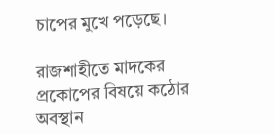চাপের মুখে পড়েছে।

রাজশাহীতে মাদকের প্রকোপের বিষয়ে কঠোর অবস্থান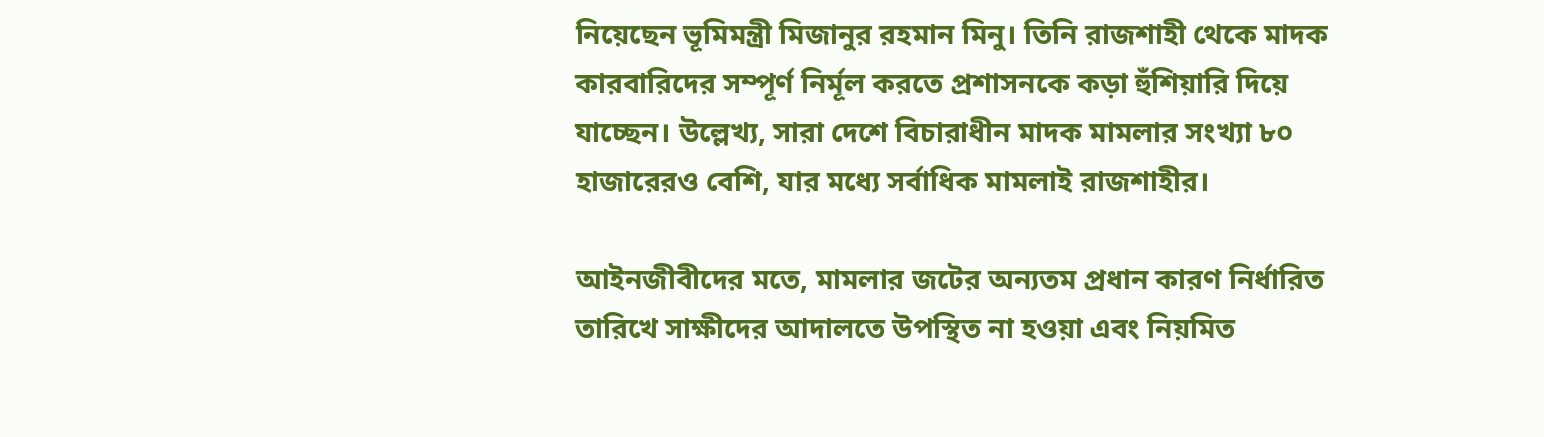নিয়েছেন ভূমিমন্ত্রী মিজানুর রহমান মিনু। তিনি রাজশাহী থেকে মাদক কারবারিদের সম্পূর্ণ নির্মূল করতে প্রশাসনকে কড়া হুঁশিয়ারি দিয়ে যাচ্ছেন। উল্লেখ্য, সারা দেশে বিচারাধীন মাদক মামলার সংখ্যা ৮০ হাজারেরও বেশি, যার মধ্যে সর্বাধিক মামলাই রাজশাহীর।

আইনজীবীদের মতে, মামলার জটের অন্যতম প্রধান কারণ নির্ধারিত তারিখে সাক্ষীদের আদালতে উপস্থিত না হওয়া এবং নিয়মিত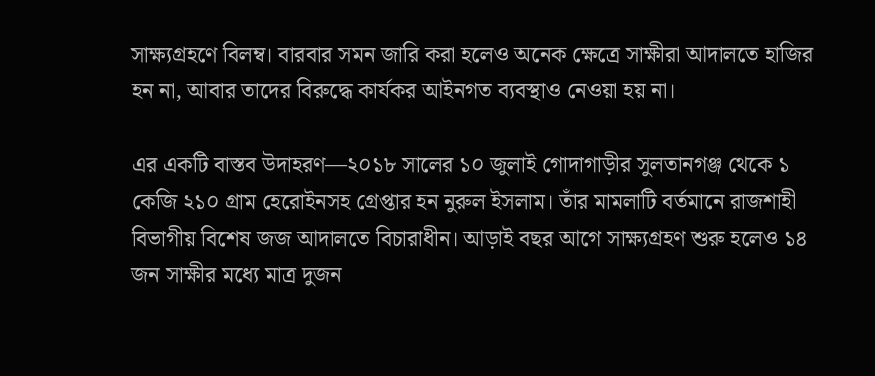সাক্ষ্যগ্রহণে বিলম্ব। বারবার সমন জারি করা হলেও অনেক ক্ষেত্রে সাক্ষীরা আদালতে হাজির হন না, আবার তাদের বিরুদ্ধে কার্যকর আইনগত ব্যবস্থাও নেওয়া হয় না।

এর একটি বাস্তব উদাহরণ—২০১৮ সালের ১০ জুলাই গোদাগাড়ীর সুলতানগঞ্জ থেকে ১ কেজি ২১০ গ্রাম হেরোইনসহ গ্রেপ্তার হন নুরুল ইসলাম। তাঁর মামলাটি বর্তমানে রাজশাহী বিভাগীয় বিশেষ জজ আদালতে বিচারাধীন। আড়াই বছর আগে সাক্ষ্যগ্রহণ শুরু হলেও ১৪ জন সাক্ষীর মধ্যে মাত্র দুজন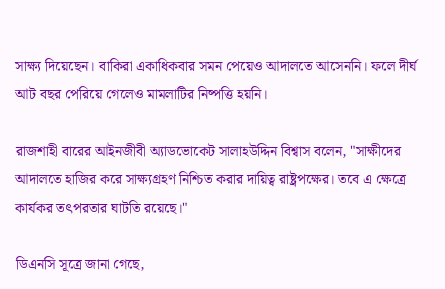সাক্ষ্য দিয়েছেন। বাকিরা একাধিকবার সমন পেয়েও আদালতে আসেননি। ফলে দীর্ঘ আট বছর পেরিয়ে গেলেও মামলাটির নিষ্পত্তি হয়নি।

রাজশাহী বারের আইনজীবী অ্যাডভোকেট সালাহউদ্দিন বিশ্বাস বলেন, "সাক্ষীদের আদালতে হাজির করে সাক্ষ্যগ্রহণ নিশ্চিত করার দায়িত্ব রাষ্ট্রপক্ষের। তবে এ ক্ষেত্রে কার্যকর তৎপরতার ঘাটতি রয়েছে।"

ডিএনসি সূত্রে জানা গেছে,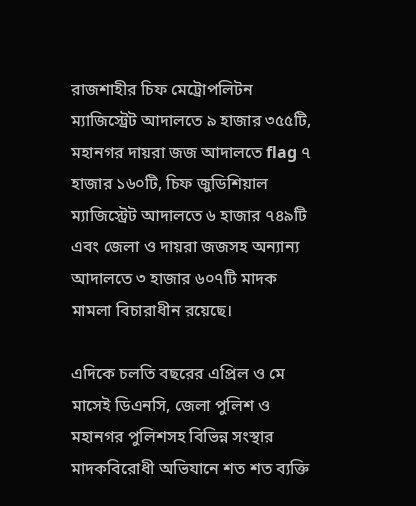রাজশাহীর চিফ মেট্রোপলিটন ম্যাজিস্ট্রেট আদালতে ৯ হাজার ৩৫৫টি, মহানগর দায়রা জজ আদালতে flag ৭ হাজার ১৬০টি, চিফ জুডিশিয়াল ম্যাজিস্ট্রেট আদালতে ৬ হাজার ৭৪৯টি এবং জেলা ও দায়রা জজসহ অন্যান্য আদালতে ৩ হাজার ৬০৭টি মাদক মামলা বিচারাধীন রয়েছে।

এদিকে চলতি বছরের এপ্রিল ও মে মাসেই ডিএনসি, জেলা পুলিশ ও মহানগর পুলিশসহ বিভিন্ন সংস্থার মাদকবিরোধী অভিযানে শত শত ব্যক্তি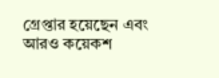গ্রেপ্তার হয়েছেন এবং আরও কয়েকশ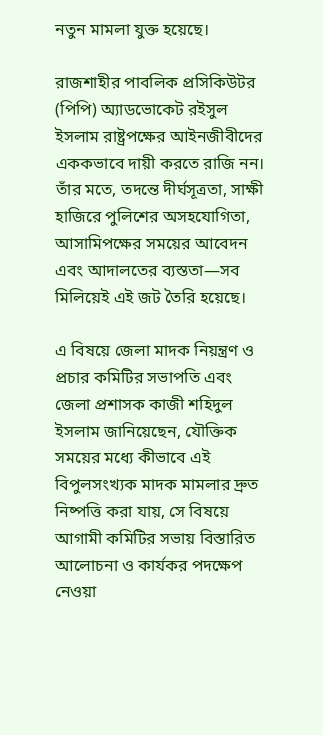নতুন মামলা যুক্ত হয়েছে।

রাজশাহীর পাবলিক প্রসিকিউটর (পিপি) অ্যাডভোকেট রইসুল ইসলাম রাষ্ট্রপক্ষের আইনজীবীদের এককভাবে দায়ী করতে রাজি নন। তাঁর মতে, তদন্তে দীর্ঘসূত্রতা, সাক্ষী হাজিরে পুলিশের অসহযোগিতা, আসামিপক্ষের সময়ের আবেদন এবং আদালতের ব্যস্ততা—সব মিলিয়েই এই জট তৈরি হয়েছে।

এ বিষয়ে জেলা মাদক নিয়ন্ত্রণ ও প্রচার কমিটির সভাপতি এবং জেলা প্রশাসক কাজী শহিদুল ইসলাম জানিয়েছেন, যৌক্তিক সময়ের মধ্যে কীভাবে এই বিপুলসংখ্যক মাদক মামলার দ্রুত নিষ্পত্তি করা যায়, সে বিষয়ে আগামী কমিটির সভায় বিস্তারিত আলোচনা ও কার্যকর পদক্ষেপ নেওয়া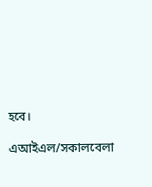হবে।

এআইএল/সকালবেলা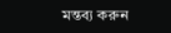মন্তব্য করুন